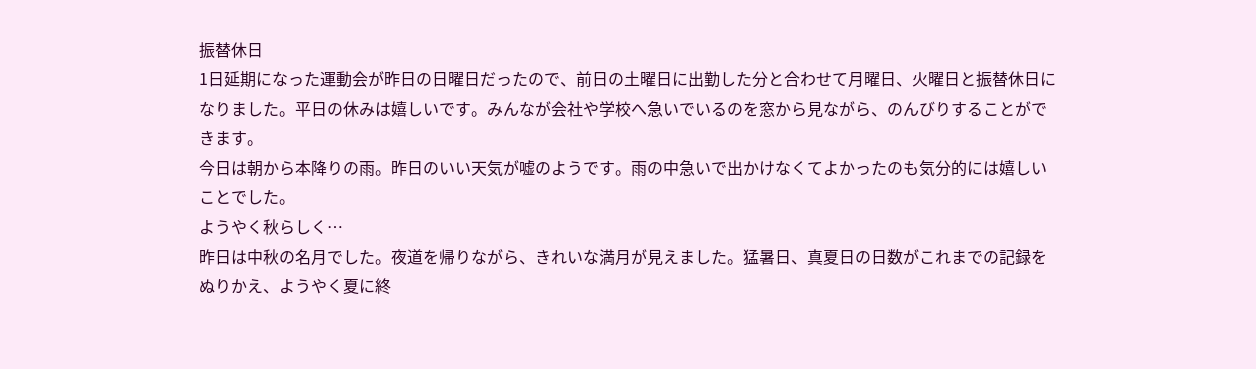振替休日
1日延期になった運動会が昨日の日曜日だったので、前日の土曜日に出勤した分と合わせて月曜日、火曜日と振替休日になりました。平日の休みは嬉しいです。みんなが会社や学校へ急いでいるのを窓から見ながら、のんびりすることができます。
今日は朝から本降りの雨。昨日のいい天気が嘘のようです。雨の中急いで出かけなくてよかったのも気分的には嬉しいことでした。
ようやく秋らしく…
昨日は中秋の名月でした。夜道を帰りながら、きれいな満月が見えました。猛暑日、真夏日の日数がこれまでの記録をぬりかえ、ようやく夏に終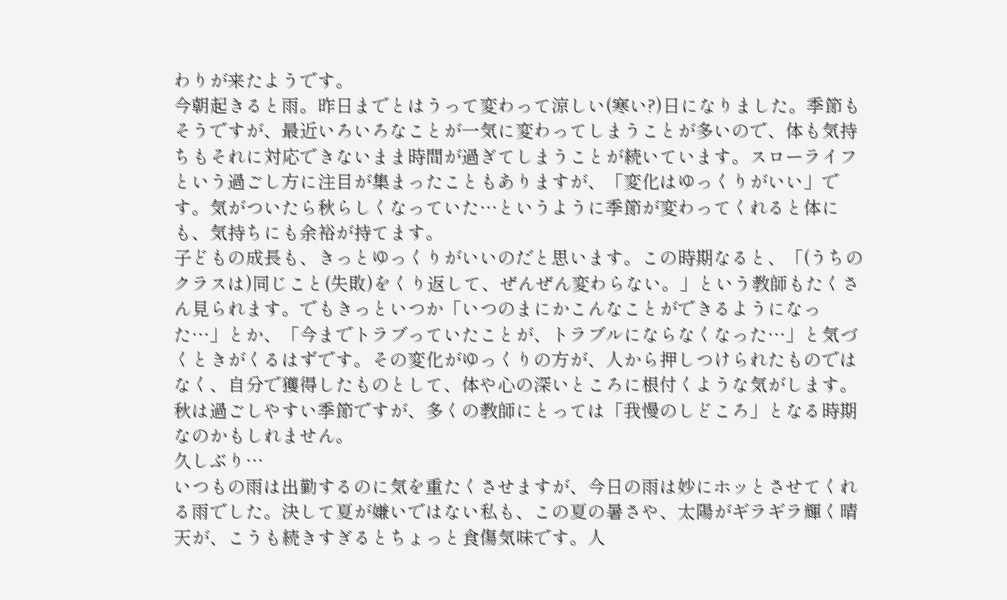わりが来たようです。
今朝起きると雨。昨日までとはうって変わって涼しい(寒い?)日になりました。季節もそうですが、最近いろいろなことが一気に変わってしまうことが多いので、体も気持ちもそれに対応できないまま時間が過ぎてしまうことが続いています。スローライフという過ごし方に注目が集まったこともありますが、「変化はゆっくりがいい」です。気がついたら秋らしくなっていた…というように季節が変わってくれると体にも、気持ちにも余裕が持てます。
子どもの成長も、きっとゆっくりがいいのだと思います。この時期なると、「(うちのクラスは)同じこと(失敗)をくり返して、ぜんぜん変わらない。」という教師もたくさん見られます。でもきっといつか「いつのまにかこんなことができるようになった…」とか、「今までトラブっていたことが、トラブルにならなくなった…」と気づくときがくるはずです。その変化がゆっくりの方が、人から押しつけられたものではなく、自分で獲得したものとして、体や心の深いところに根付くような気がします。
秋は過ごしやすい季節ですが、多くの教師にとっては「我慢のしどころ」となる時期なのかもしれません。
久しぶり…
いつもの雨は出勤するのに気を重たくさせますが、今日の雨は妙にホッとさせてくれる雨でした。決して夏が嫌いではない私も、この夏の暑さや、太陽がギラギラ輝く晴天が、こうも続きすぎるとちょっと食傷気味です。人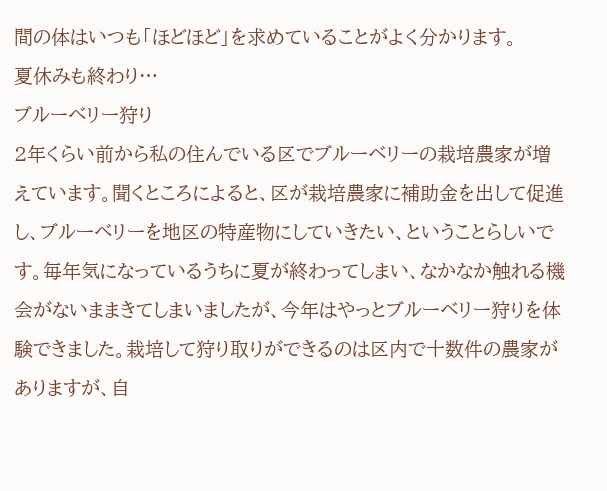間の体はいつも「ほどほど」を求めていることがよく分かります。
夏休みも終わり…
ブルーベリー狩り
2年くらい前から私の住んでいる区でブルーベリーの栽培農家が増えています。聞くところによると、区が栽培農家に補助金を出して促進し、ブルーベリーを地区の特産物にしていきたい、ということらしいです。毎年気になっているうちに夏が終わってしまい、なかなか触れる機会がないままきてしまいましたが、今年はやっとブルーベリー狩りを体験できました。栽培して狩り取りができるのは区内で十数件の農家がありますが、自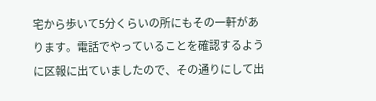宅から歩いて5分くらいの所にもその一軒があります。電話でやっていることを確認するように区報に出ていましたので、その通りにして出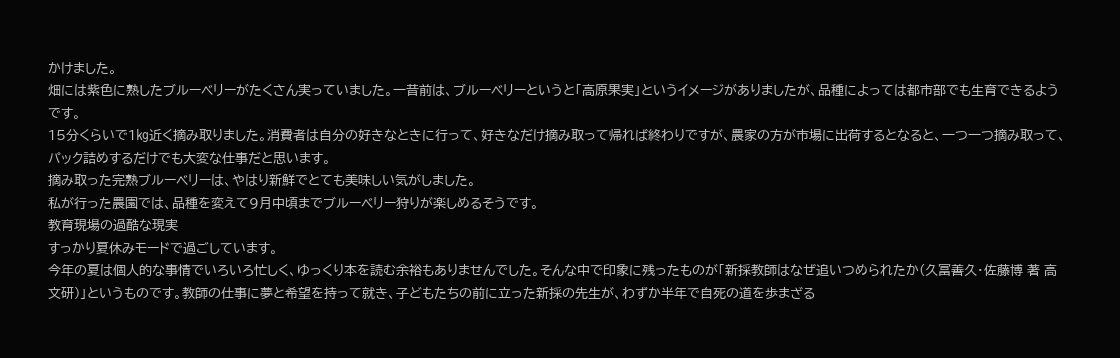かけました。
畑には紫色に熟したブルーベリーがたくさん実っていました。一昔前は、ブルーベリーというと「高原果実」というイメージがありましたが、品種によっては都市部でも生育できるようです。
15分くらいで1㎏近く摘み取りました。消費者は自分の好きなときに行って、好きなだけ摘み取って帰れば終わりですが、農家の方が市場に出荷するとなると、一つ一つ摘み取って、パック詰めするだけでも大変な仕事だと思います。
摘み取った完熟ブルーベリーは、やはり新鮮でとても美味しい気がしました。
私が行った農園では、品種を変えて9月中頃までブルーベリー狩りが楽しめるそうです。
教育現場の過酷な現実
すっかり夏休みモードで過ごしています。
今年の夏は個人的な事情でいろいろ忙しく、ゆっくり本を読む余裕もありませんでした。そんな中で印象に残ったものが「新採教師はなぜ追いつめられたか(久冨善久・佐藤博 著 高文研)」というものです。教師の仕事に夢と希望を持って就き、子どもたちの前に立った新採の先生が、わずか半年で自死の道を歩まざる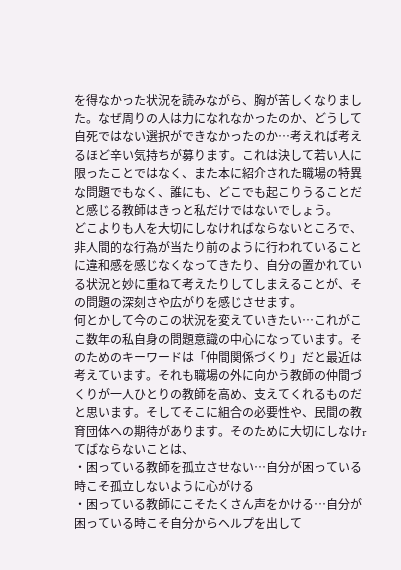を得なかった状況を読みながら、胸が苦しくなりました。なぜ周りの人は力になれなかったのか、どうして自死ではない選択ができなかったのか…考えれば考えるほど辛い気持ちが募ります。これは決して若い人に限ったことではなく、また本に紹介された職場の特異な問題でもなく、誰にも、どこでも起こりうることだと感じる教師はきっと私だけではないでしょう。
どこよりも人を大切にしなければならないところで、非人間的な行為が当たり前のように行われていることに違和感を感じなくなってきたり、自分の置かれている状況と妙に重ねて考えたりしてしまえることが、その問題の深刻さや広がりを感じさせます。
何とかして今のこの状況を変えていきたい…これがここ数年の私自身の問題意識の中心になっています。そのためのキーワードは「仲間関係づくり」だと最近は考えています。それも職場の外に向かう教師の仲間づくりが一人ひとりの教師を高め、支えてくれるものだと思います。そしてそこに組合の必要性や、民間の教育団体への期待があります。そのために大切にしなけrてばならないことは、
・困っている教師を孤立させない…自分が困っている時こそ孤立しないように心がける
・困っている教師にこそたくさん声をかける…自分が困っている時こそ自分からヘルプを出して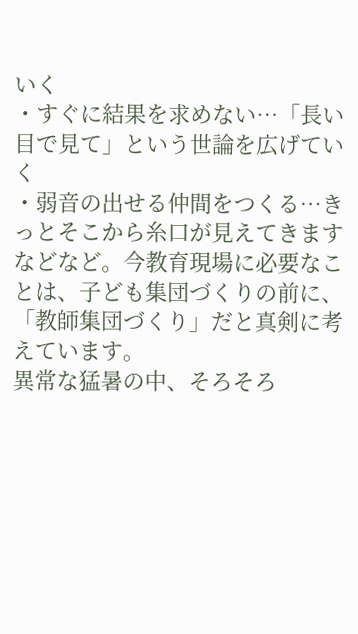いく
・すぐに結果を求めない…「長い目で見て」という世論を広げていく
・弱音の出せる仲間をつくる…きっとそこから糸口が見えてきます
などなど。今教育現場に必要なことは、子ども集団づくりの前に、「教師集団づくり」だと真剣に考えています。
異常な猛暑の中、そろそろ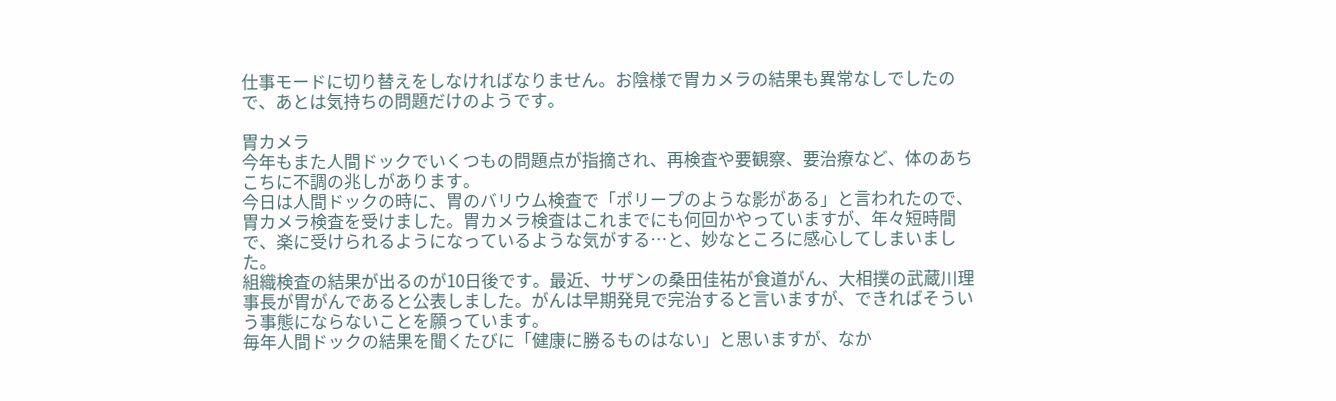仕事モードに切り替えをしなければなりません。お陰様で胃カメラの結果も異常なしでしたので、あとは気持ちの問題だけのようです。

胃カメラ
今年もまた人間ドックでいくつもの問題点が指摘され、再検査や要観察、要治療など、体のあちこちに不調の兆しがあります。
今日は人間ドックの時に、胃のバリウム検査で「ポリープのような影がある」と言われたので、胃カメラ検査を受けました。胃カメラ検査はこれまでにも何回かやっていますが、年々短時間で、楽に受けられるようになっているような気がする…と、妙なところに感心してしまいました。
組織検査の結果が出るのが10日後です。最近、サザンの桑田佳祐が食道がん、大相撲の武蔵川理事長が胃がんであると公表しました。がんは早期発見で完治すると言いますが、できればそういう事態にならないことを願っています。
毎年人間ドックの結果を聞くたびに「健康に勝るものはない」と思いますが、なか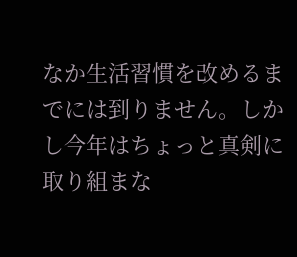なか生活習慣を改めるまでには到りません。しかし今年はちょっと真剣に取り組まな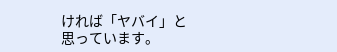ければ「ヤバイ」と思っています。